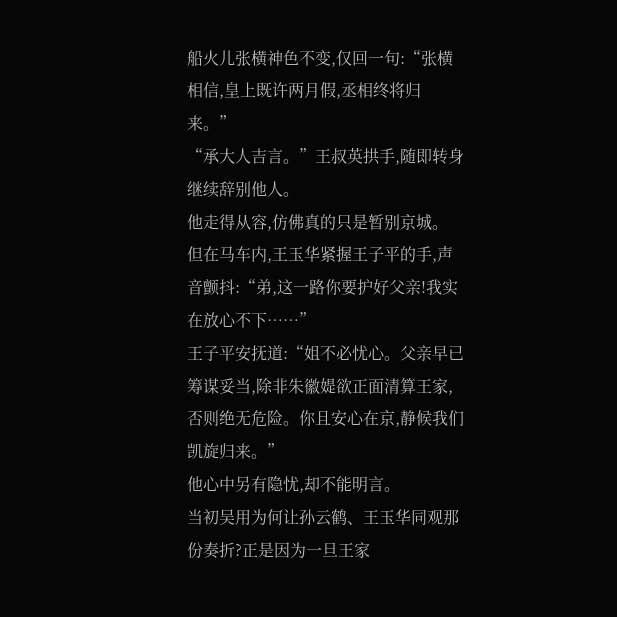船火儿张横神色不变,仅回一句:“张横相信,皇上既许两月假,丞相终将归来。”
“承大人吉言。”王叔英拱手,随即转身继续辞别他人。
他走得从容,仿佛真的只是暂别京城。
但在马车内,王玉华紧握王子平的手,声音颤抖:“弟,这一路你要护好父亲!我实在放心不下……”
王子平安抚道:“姐不必忧心。父亲早已筹谋妥当,除非朱徽媞欲正面清算王家,否则绝无危险。你且安心在京,静候我们凯旋归来。”
他心中另有隐忧,却不能明言。
当初吴用为何让孙云鹤、王玉华同观那份奏折?正是因为一旦王家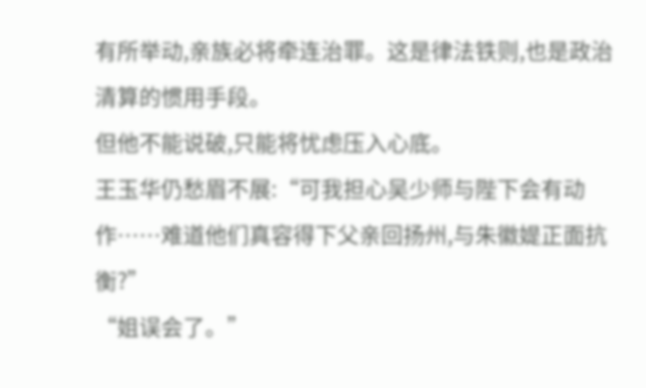有所举动,亲族必将牵连治罪。这是律法铁则,也是政治清算的惯用手段。
但他不能说破,只能将忧虑压入心底。
王玉华仍愁眉不展:“可我担心吴少师与陛下会有动作……难道他们真容得下父亲回扬州,与朱徽媞正面抗衡?”
“姐误会了。”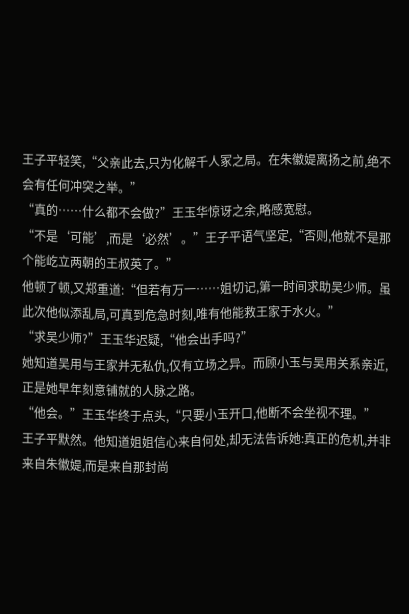王子平轻笑,“父亲此去,只为化解千人冢之局。在朱徽媞离扬之前,绝不会有任何冲突之举。”
“真的……什么都不会做?”王玉华惊讶之余,略感宽慰。
“不是‘可能’,而是‘必然’。”王子平语气坚定,“否则,他就不是那个能屹立两朝的王叔英了。”
他顿了顿,又郑重道:“但若有万一……姐切记,第一时间求助吴少师。虽此次他似添乱局,可真到危急时刻,唯有他能救王家于水火。”
“求吴少师?”王玉华迟疑,“他会出手吗?”
她知道吴用与王家并无私仇,仅有立场之异。而顾小玉与吴用关系亲近,正是她早年刻意铺就的人脉之路。
“他会。”王玉华终于点头,“只要小玉开口,他断不会坐视不理。”
王子平默然。他知道姐姐信心来自何处,却无法告诉她:真正的危机,并非来自朱徽媞,而是来自那封尚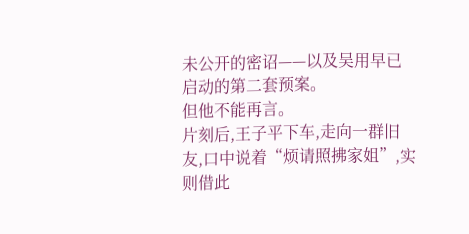未公开的密诏——以及吴用早已启动的第二套预案。
但他不能再言。
片刻后,王子平下车,走向一群旧友,口中说着“烦请照拂家姐”,实则借此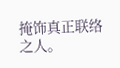掩饰真正联络之人。